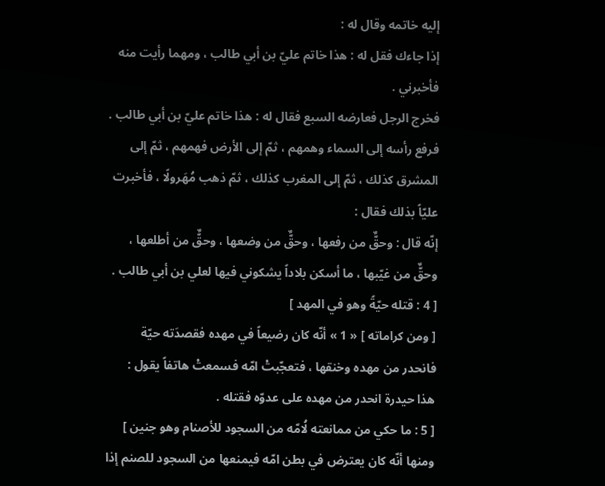إليه خاتمه وقال له :
إذا جاءك فقل له : هذا خاتم عليّ بن أبي طالب ، ومهما رأيت منه فأخبرني .
فخرج الرجل فعارضه السبع فقال له : هذا خاتم عليّ بن أبي طالب . فرفع رأسه إلى السماء وهمهم ، ثمّ إلى الأرض فهمهم ، ثمّ إلى المشرق كذلك ، ثمّ إلى المغرب كذلك ، ثمّ ذهب مُهَرولًا ، فأخبرت عليّاً بذلك فقال :
إنّه قال : وحقٌّ من رفعها ، وحقٌّ من وضعها ، وحقٌّ من أطلعها ، وحقٌّ من غيّبها ، ما أسكن بلاداً يشكوني فيها لعلي بن أبي طالب .
[ 4 : قتله حيّةً وهو في المهد ]
[ ومن كراماته ] « 1 » أنّه كان رضيعاً في مهده فقصدَته حيّة فانحدر من مهده وخنقها ، فتعجّبتْ امّه فسمعتْ هاتفاً يقول :
هذا حيدرة انحدر من مهده على عدوّه فقتله .
[ 5 : ما حكي من ممانعته لُامّه من السجود للأصنام وهو جنين ]
ومنها أنّه كان يعترض في بطن امّه فيمنعها من السجود للصنم إذا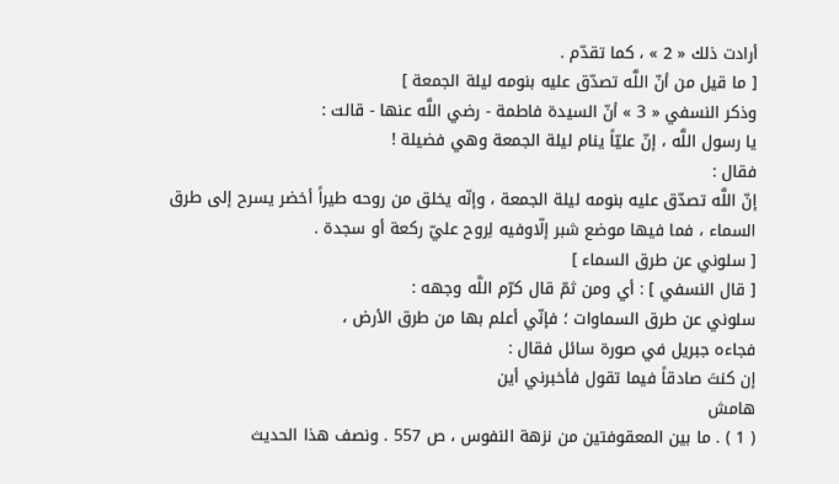أرادت ذلك « 2 » ، كما تقدّم .
[ ما قيل من أنّ اللَّه تصدّق عليه بنومه ليلة الجمعة ]
وذكر النسفي « 3 » أنّ السيدة فاطمة - رضي اللَّه عنها - قالت :
يا رسول اللَّه ، إنّ عليّاً ينام ليلة الجمعة وهي فضيلة !
فقال :
إنّ اللَّه تصدّق عليه بنومه ليلة الجمعة ، وإنّه يخلق من روحه طيراً أخضر يسرح إلى طرق السماء ، فما فيها موضع شبر إلّاوفيه لِروح عليّ ركعة أو سجدة .
[ سلوني عن طرق السماء ]
[ قال النسفي ] : أي ومن ثمّ قال كرّم اللَّه وجهه :
سلوني عن طرق السماوات ؛ فإنّي أعلم بها من طرق الأرض ،
فجاءه جبريل في صورة سائل فقال :
إن كنتَ صادقاً فيما تقول فأخبرني أين
هامش
( 1 ) . ما بين المعقوفتين من نزهة النفوس ، ص 557 . ونصف هذا الحديث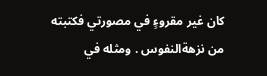كان غير مقروءٍ في مصورتي فكتبته من نزهةالنفوس . ومثله في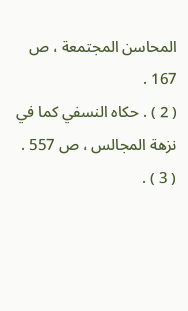المحاسن المجتمعة ، ص 167 .
( 2 ) . حكاه النسفي كما في نزهة المجالس ، ص 557 .
( 3 ) .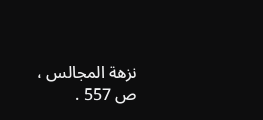نزهة المجالس ، ص 557 .